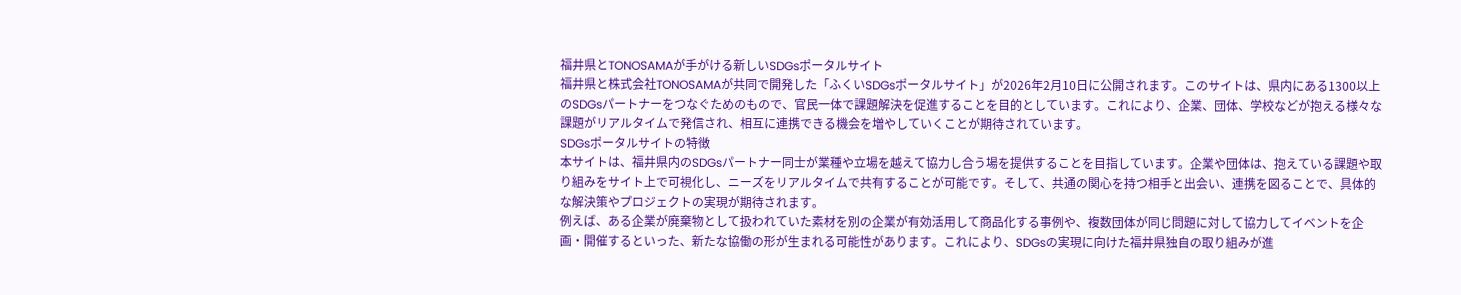福井県とTONOSAMAが手がける新しいSDGsポータルサイト
福井県と株式会社TONOSAMAが共同で開発した「ふくいSDGsポータルサイト」が2026年2月10日に公開されます。このサイトは、県内にある1300以上のSDGsパートナーをつなぐためのもので、官民一体で課題解決を促進することを目的としています。これにより、企業、団体、学校などが抱える様々な課題がリアルタイムで発信され、相互に連携できる機会を増やしていくことが期待されています。
SDGsポータルサイトの特徴
本サイトは、福井県内のSDGsパートナー同士が業種や立場を越えて協力し合う場を提供することを目指しています。企業や団体は、抱えている課題や取り組みをサイト上で可視化し、ニーズをリアルタイムで共有することが可能です。そして、共通の関心を持つ相手と出会い、連携を図ることで、具体的な解決策やプロジェクトの実現が期待されます。
例えば、ある企業が廃棄物として扱われていた素材を別の企業が有効活用して商品化する事例や、複数団体が同じ問題に対して協力してイベントを企画・開催するといった、新たな協働の形が生まれる可能性があります。これにより、SDGsの実現に向けた福井県独自の取り組みが進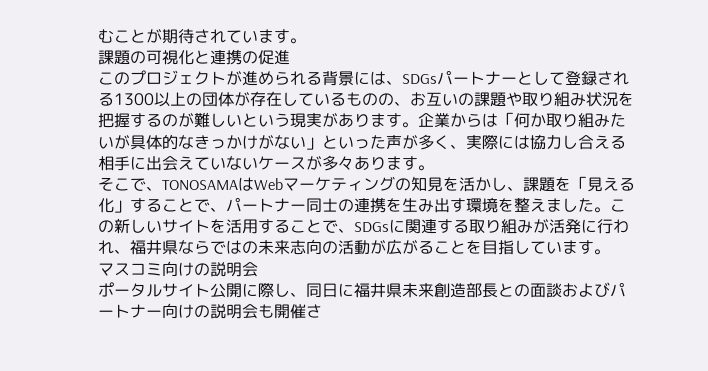むことが期待されています。
課題の可視化と連携の促進
このプロジェクトが進められる背景には、SDGsパートナーとして登録される1300以上の団体が存在しているものの、お互いの課題や取り組み状況を把握するのが難しいという現実があります。企業からは「何か取り組みたいが具体的なきっかけがない」といった声が多く、実際には協力し合える相手に出会えていないケースが多々あります。
そこで、TONOSAMAはWebマーケティングの知見を活かし、課題を「見える化」することで、パートナー同士の連携を生み出す環境を整えました。この新しいサイトを活用することで、SDGsに関連する取り組みが活発に行われ、福井県ならではの未来志向の活動が広がることを目指しています。
マスコミ向けの説明会
ポータルサイト公開に際し、同日に福井県未来創造部長との面談およびパートナー向けの説明会も開催さ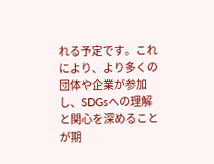れる予定です。これにより、より多くの団体や企業が参加し、SDGsへの理解と関心を深めることが期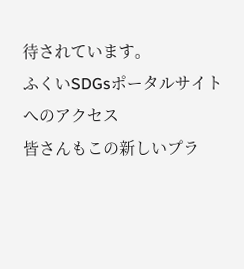待されています。
ふくいSDGsポータルサイトへのアクセス
皆さんもこの新しいプラ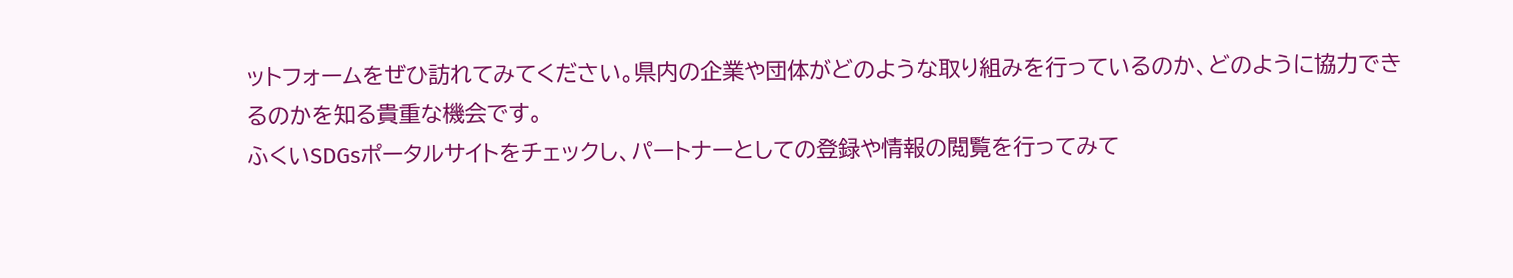ットフォームをぜひ訪れてみてください。県内の企業や団体がどのような取り組みを行っているのか、どのように協力できるのかを知る貴重な機会です。
ふくいSDGsポータルサイトをチェックし、パートナーとしての登録や情報の閲覧を行ってみて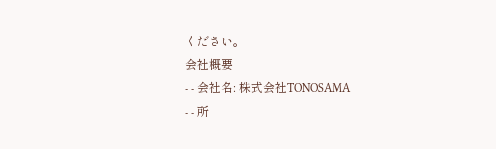ください。
会社概要
- - 会社名: 株式会社TONOSAMA
- - 所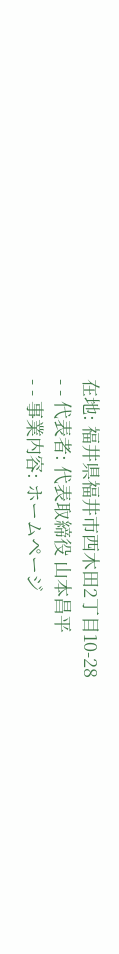在地: 福井県福井市西木田2丁目10-28
- - 代表者: 代表取締役 山本昌平
- - 事業内容: ホームページ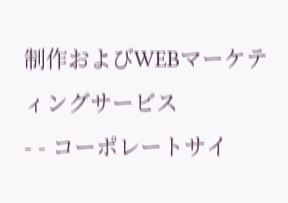制作およびWEBマーケティングサービス
- - コーポレートサイ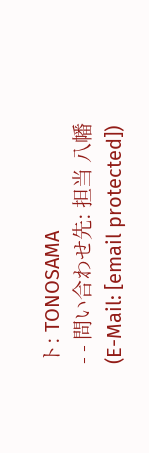ト: TONOSAMA
- - 問い合わせ先: 担当 八幡 (E-Mail: [email protected])